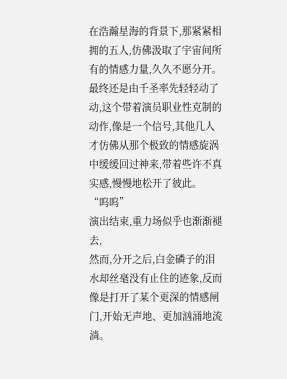在浩瀚星海的背景下,那紧紧相拥的五人,仿佛汲取了宇宙间所有的情感力量,久久不愿分开。
最终还是由千圣率先轻轻动了动,这个带着演员职业性克制的动作,像是一个信号,其他几人才仿佛从那个极致的情感旋涡中缓缓回过神来,带着些许不真实感,慢慢地松开了彼此。
“呜呜”
演出结束,重力场似乎也渐渐褪去,
然而,分开之后,白金磷子的泪水却丝毫没有止住的迹象,反而像是打开了某个更深的情感闸门,开始无声地、更加汹涌地流淌。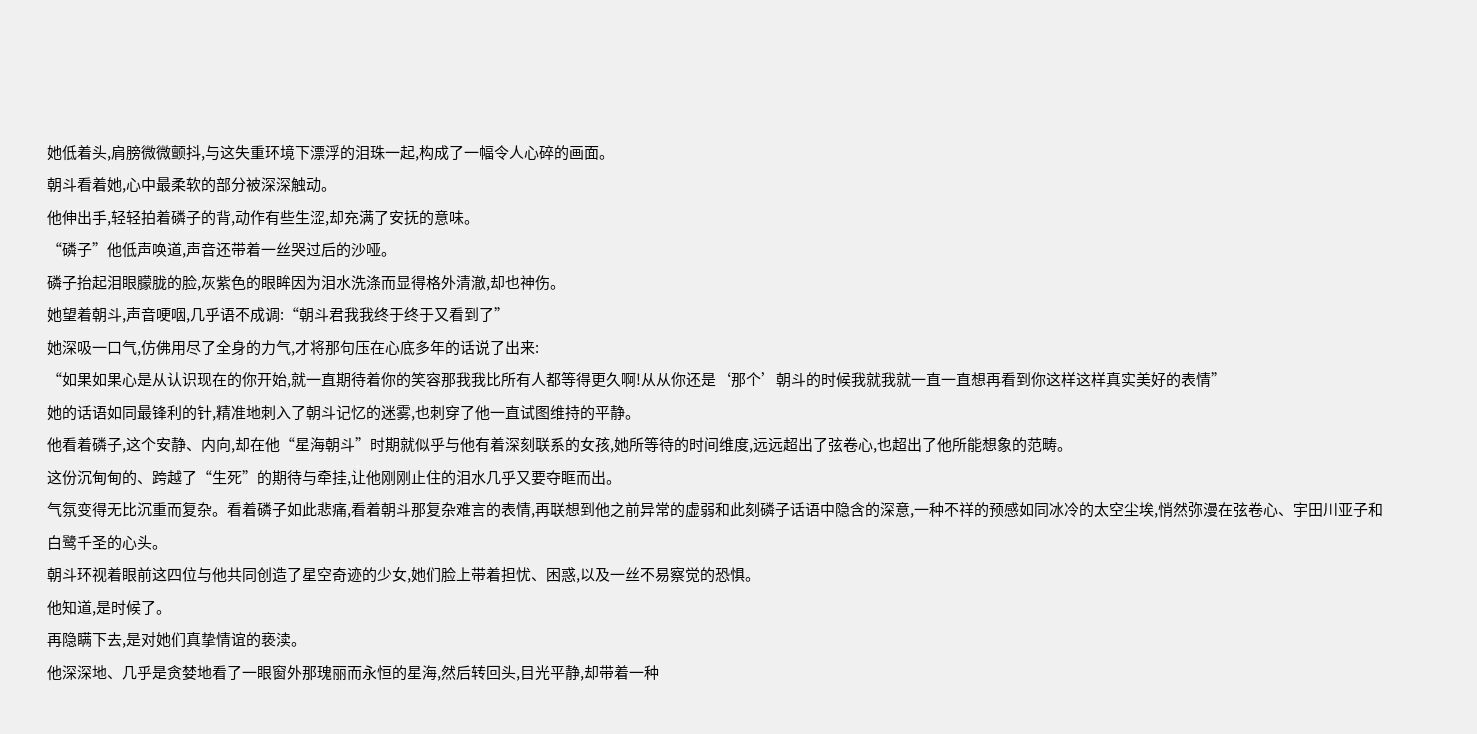她低着头,肩膀微微颤抖,与这失重环境下漂浮的泪珠一起,构成了一幅令人心碎的画面。
朝斗看着她,心中最柔软的部分被深深触动。
他伸出手,轻轻拍着磷子的背,动作有些生涩,却充满了安抚的意味。
“磷子”他低声唤道,声音还带着一丝哭过后的沙哑。
磷子抬起泪眼朦胧的脸,灰紫色的眼眸因为泪水洗涤而显得格外清澈,却也神伤。
她望着朝斗,声音哽咽,几乎语不成调:“朝斗君我我终于终于又看到了”
她深吸一口气,仿佛用尽了全身的力气,才将那句压在心底多年的话说了出来:
“如果如果心是从认识现在的你开始,就一直期待着你的笑容那我我比所有人都等得更久啊!从从你还是‘那个’朝斗的时候我就我就一直一直想再看到你这样这样真实美好的表情”
她的话语如同最锋利的针,精准地刺入了朝斗记忆的迷雾,也刺穿了他一直试图维持的平静。
他看着磷子,这个安静、内向,却在他“星海朝斗”时期就似乎与他有着深刻联系的女孩,她所等待的时间维度,远远超出了弦卷心,也超出了他所能想象的范畴。
这份沉甸甸的、跨越了“生死”的期待与牵挂,让他刚刚止住的泪水几乎又要夺眶而出。
气氛变得无比沉重而复杂。看着磷子如此悲痛,看着朝斗那复杂难言的表情,再联想到他之前异常的虚弱和此刻磷子话语中隐含的深意,一种不祥的预感如同冰冷的太空尘埃,悄然弥漫在弦卷心、宇田川亚子和白鹭千圣的心头。
朝斗环视着眼前这四位与他共同创造了星空奇迹的少女,她们脸上带着担忧、困惑,以及一丝不易察觉的恐惧。
他知道,是时候了。
再隐瞒下去,是对她们真挚情谊的亵渎。
他深深地、几乎是贪婪地看了一眼窗外那瑰丽而永恒的星海,然后转回头,目光平静,却带着一种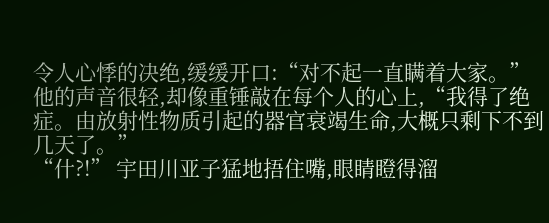令人心悸的决绝,缓缓开口:“对不起一直瞒着大家。”
他的声音很轻,却像重锤敲在每个人的心上,“我得了绝症。由放射性物质引起的器官衰竭生命,大概只剩下不到几天了。”
“什?!” 宇田川亚子猛地捂住嘴,眼睛瞪得溜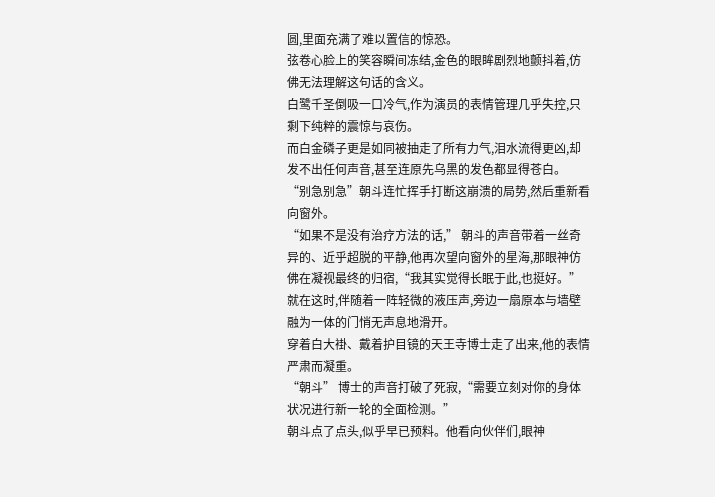圆,里面充满了难以置信的惊恐。
弦卷心脸上的笑容瞬间冻结,金色的眼眸剧烈地颤抖着,仿佛无法理解这句话的含义。
白鹭千圣倒吸一口冷气,作为演员的表情管理几乎失控,只剩下纯粹的震惊与哀伤。
而白金磷子更是如同被抽走了所有力气,泪水流得更凶,却发不出任何声音,甚至连原先乌黑的发色都显得苍白。
“别急别急”朝斗连忙挥手打断这崩溃的局势,然后重新看向窗外。
“如果不是没有治疗方法的话,” 朝斗的声音带着一丝奇异的、近乎超脱的平静,他再次望向窗外的星海,那眼神仿佛在凝视最终的归宿,“我其实觉得长眠于此,也挺好。”
就在这时,伴随着一阵轻微的液压声,旁边一扇原本与墙壁融为一体的门悄无声息地滑开。
穿着白大褂、戴着护目镜的天王寺博士走了出来,他的表情严肃而凝重。
“朝斗” 博士的声音打破了死寂,“需要立刻对你的身体状况进行新一轮的全面检测。”
朝斗点了点头,似乎早已预料。他看向伙伴们,眼神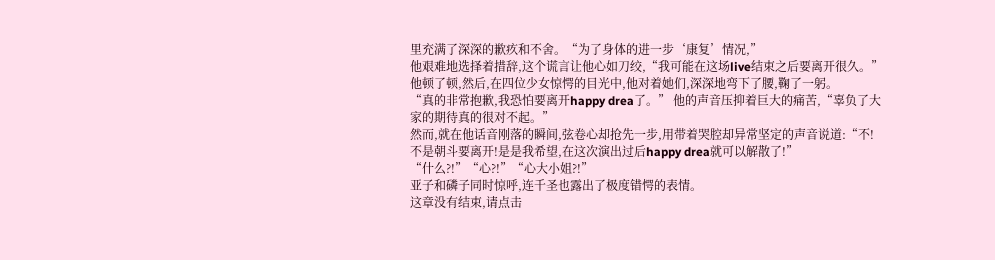里充满了深深的歉疚和不舍。“为了身体的进一步‘康复’情况,”
他艰难地选择着措辞,这个谎言让他心如刀绞,“我可能在这场live结束之后要离开很久。”他顿了顿,然后,在四位少女惊愕的目光中,他对着她们,深深地弯下了腰,鞠了一躬。
“真的非常抱歉,我恐怕要离开happy drea了。” 他的声音压抑着巨大的痛苦,“辜负了大家的期待真的很对不起。”
然而,就在他话音刚落的瞬间,弦卷心却抢先一步,用带着哭腔却异常坚定的声音说道:“不!不是朝斗要离开!是是我希望,在这次演出过后happy drea就可以解散了!”
“什么?!”“心?!”“心大小姐?!”
亚子和磷子同时惊呼,连千圣也露出了极度错愕的表情。
这章没有结束,请点击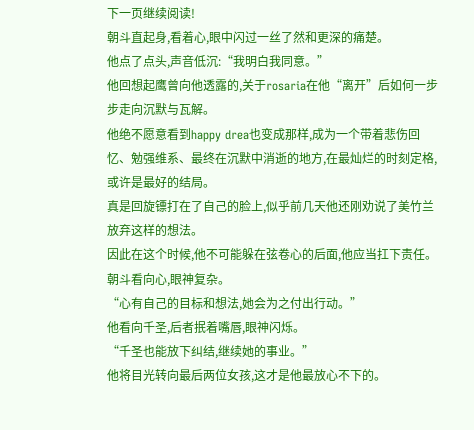下一页继续阅读!
朝斗直起身,看着心,眼中闪过一丝了然和更深的痛楚。
他点了点头,声音低沉:“我明白我同意。”
他回想起鹰曾向他透露的,关于rosaria在他“离开”后如何一步步走向沉默与瓦解。
他绝不愿意看到happy drea也变成那样,成为一个带着悲伤回忆、勉强维系、最终在沉默中消逝的地方,在最灿烂的时刻定格,或许是最好的结局。
真是回旋镖打在了自己的脸上,似乎前几天他还刚劝说了美竹兰放弃这样的想法。
因此在这个时候,他不可能躲在弦卷心的后面,他应当扛下责任。
朝斗看向心,眼神复杂。
“心有自己的目标和想法,她会为之付出行动。”
他看向千圣,后者抿着嘴唇,眼神闪烁。
“千圣也能放下纠结,继续她的事业。”
他将目光转向最后两位女孩,这才是他最放心不下的。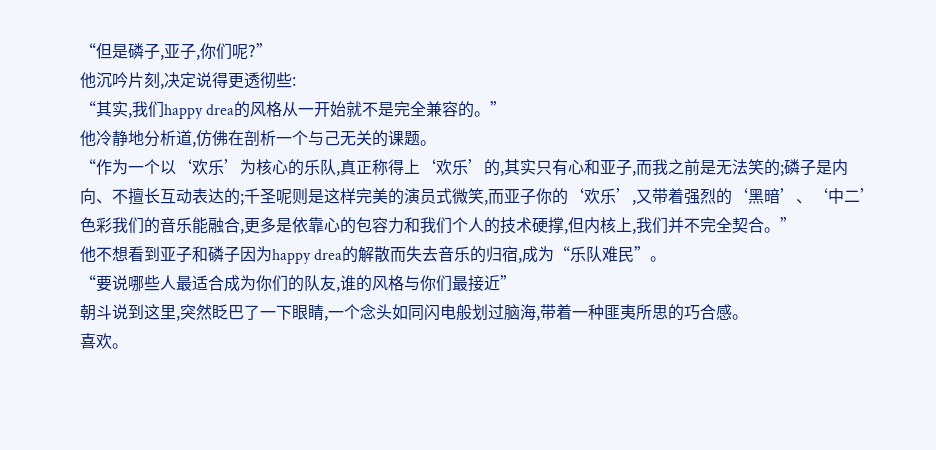“但是磷子,亚子,你们呢?”
他沉吟片刻,决定说得更透彻些:
“其实,我们happy drea的风格从一开始就不是完全兼容的。”
他冷静地分析道,仿佛在剖析一个与己无关的课题。
“作为一个以‘欢乐’为核心的乐队,真正称得上‘欢乐’的,其实只有心和亚子,而我之前是无法笑的;磷子是内向、不擅长互动表达的;千圣呢则是这样完美的演员式微笑,而亚子你的‘欢乐’,又带着强烈的‘黑暗’、‘中二’色彩我们的音乐能融合,更多是依靠心的包容力和我们个人的技术硬撑,但内核上,我们并不完全契合。”
他不想看到亚子和磷子因为happy drea的解散而失去音乐的归宿,成为“乐队难民”。
“要说哪些人最适合成为你们的队友,谁的风格与你们最接近”
朝斗说到这里,突然眨巴了一下眼睛,一个念头如同闪电般划过脑海,带着一种匪夷所思的巧合感。
喜欢。